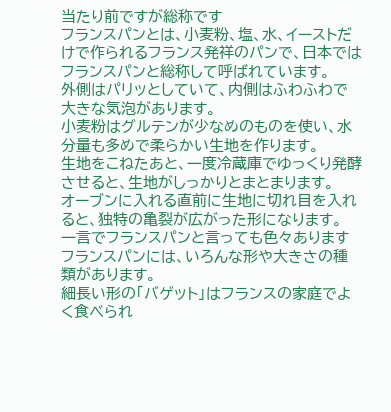当たり前ですが総称です
フランスパンとは、小麦粉、塩、水、イーストだけで作られるフランス発祥のパンで、日本ではフランスパンと総称して呼ばれています。
外側はパリッとしていて、内側はふわふわで大きな気泡があります。
小麦粉はグルテンが少なめのものを使い、水分量も多めで柔らかい生地を作ります。
生地をこねたあと、一度冷蔵庫でゆっくり発酵させると、生地がしっかりとまとまります。
オーブンに入れる直前に生地に切れ目を入れると、独特の亀裂が広がった形になります。
一言でフランスパンと言っても色々あります
フランスパンには、いろんな形や大きさの種類があります。
細長い形の「バゲット」はフランスの家庭でよく食べられ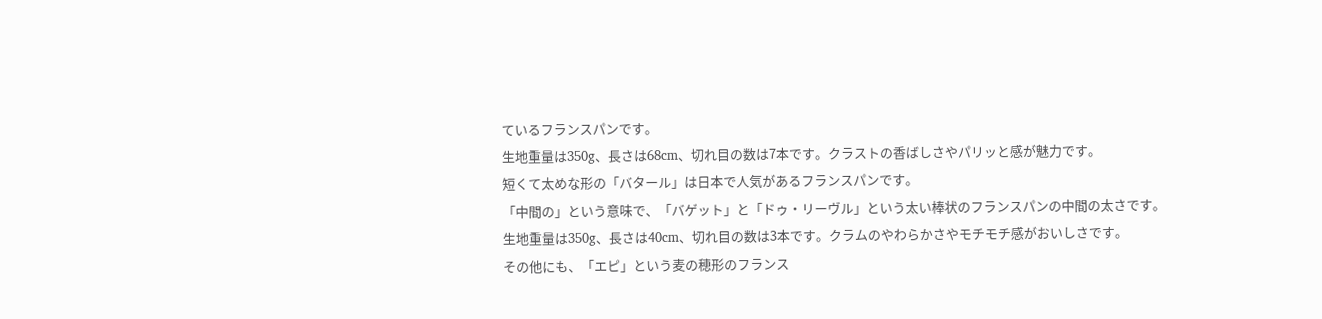ているフランスパンです。
生地重量は350g、長さは68cm、切れ目の数は7本です。クラストの香ばしさやパリッと感が魅力です。
短くて太めな形の「バタール」は日本で人気があるフランスパンです。
「中間の」という意味で、「バゲット」と「ドゥ・リーヴル」という太い棒状のフランスパンの中間の太さです。
生地重量は350g、長さは40cm、切れ目の数は3本です。クラムのやわらかさやモチモチ感がおいしさです。
その他にも、「エピ」という麦の穂形のフランス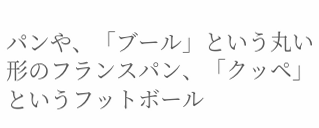パンや、「ブール」という丸い形のフランスパン、「クッペ」というフットボール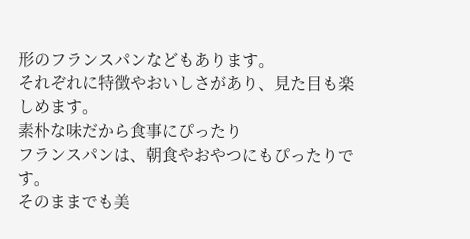形のフランスパンなどもあります。
それぞれに特徴やおいしさがあり、見た目も楽しめます。
素朴な味だから食事にぴったり
フランスパンは、朝食やおやつにもぴったりです。
そのままでも美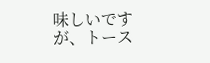味しいですが、トース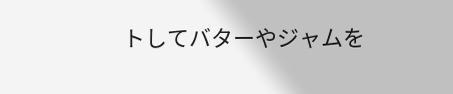トしてバターやジャムを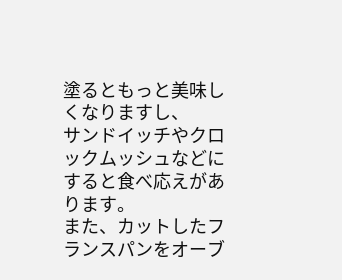塗るともっと美味しくなりますし、
サンドイッチやクロックムッシュなどにすると食べ応えがあります。
また、カットしたフランスパンをオーブ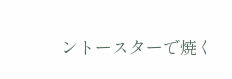ントースターで焼く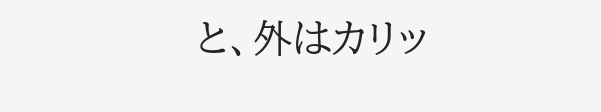と、外はカリッ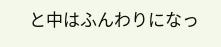と中はふんわりになっ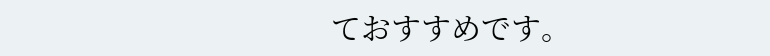ておすすめです。